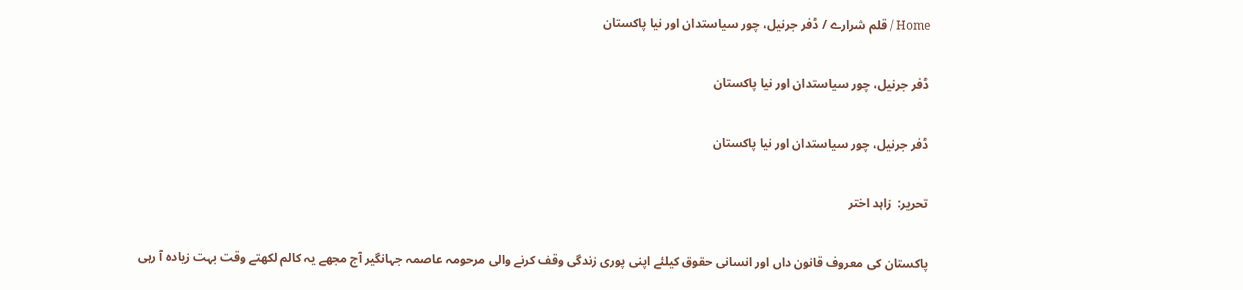Home / قلم شرارے / ڈفر جرنیل، چور سیاستدان اور نیا پاکستان

ڈفر جرنیل، چور سیاستدان اور نیا پاکستان

ڈفر جرنیل، چور سیاستدان اور نیا پاکستان

تحریر:  زاہد اختر

پاکستان کی معروف قانون داں اور انسانی حقوق کیلئے اپنی پوری زندگی وقف کرنے والی مرحومہ عاصمہ جہانگیر آج مجھے یہ کالم لکھتے وقت بہت زیادہ آ رہی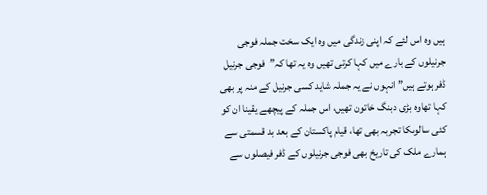ہیں وہ اس لئے کہ اپنی زندگی میں وہ ایک سخت جملہ فوجی جرنیلوں کے بارے میں کہا کرتی تھیں وہ یہ تھا کہ”فوجی جرنیل ڈفر ہوتے ہیں” انہوں نے یہ جملہ شاید کسی جرنیل کے منہ پر بھی کہا تھاوہ بڑی دبنگ خاتون تھیں، اس جملہ کے پیچھے یقینا ان کو کئی سالوںکا تجربہ بھی تھا، قیام پاکستان کے بعد بد قسمتی سے ہمارے ملک کی تاریخ بھی فوجی جرنیلوں کے ڈفر فیصلوں سے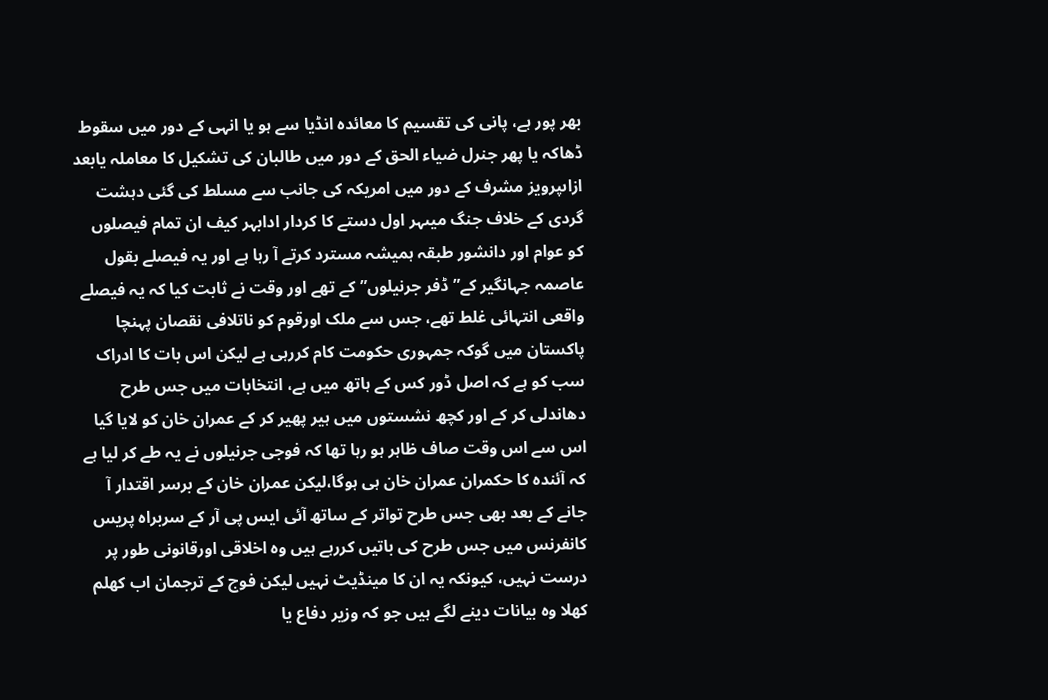بھر پور ہے، پانی کی تقسیم کا معائدہ انڈیا سے ہو یا انہی کے دور میں سقوط ڈھاکہ یا پھر جنرل ضیاء الحق کے دور میں طالبان کی تشکیل کا معاملہ یابعد ازاںپرویز مشرف کے دور میں امریکہ کی جانب سے مسلط کی گئی دہشت گردی کے خلاف جنگ میںہر اول دستے کا کردار ادابہر کیف ان تمام فیصلوں کو عوام اور دانشور طبقہ ہمیشہ مسترد کرتے آ رہا ہے اور یہ فیصلے بقول عاصمہ جہانگیر کے” ڈفر جرنیلوں”کے تھے اور وقت نے ثابت کیا کہ یہ فیصلے واقعی انتہائی غلط تھے، جس سے ملک اورقوم کو ناتلافی نقصان پہنچا پاکستان میں گوکہ جمہوری حکومت کام کررہی ہے لیکن اس بات کا ادراک سب کو ہے کہ اصل ڈور کس کے ہاتھ میں ہے، انتخابات میں جس طرح دھاندلی کر کے اور کچھ نشستوں میں ہیر پھیر کر کے عمران خان کو لایا گیا اس سے اس وقت صاف ظاہر ہو رہا تھا کہ فوجی جرنیلوں نے یہ طے کر لیا ہے کہ آئندہ کا حکمران عمران خان ہی ہوگا،لیکن عمران خان کے برسر اقتدار آ جانے کے بعد بھی جس طرح تواتر کے ساتھ آئی ایس پی آر کے سربراہ پریس کانفرنس میں جس طرح کی باتیں کررہے ہیں وہ اخلاقی اورقانونی طور پر درست نہیں، کیونکہ یہ ان کا مینڈیٹ نہیں لیکن فوج کے ترجمان اب کھلم کھلا وہ بیانات دینے لگے ہیں جو کہ وزیر دفاع یا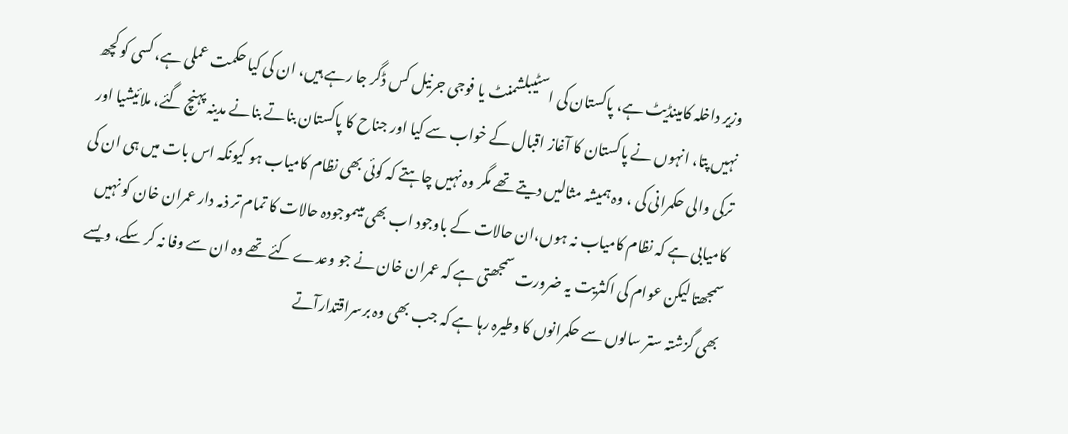وزیر داخلہ کامینڈیٹ ہے، پاکستان کی اسٹیبلشمنٹ یا فوجی جرنیل کس ڈگر جا رہے ہیں، ان کی کیا حکمت عملی ہے، کسی کو کچھ نہیں پتا، انہوں نے پاکستان کا آغاز اقبال کے خواب سے کیا اور جناح کا پاکستان بناتے بنانے مدینہ پہنچ گئے، ملائیشیا اور ترکی والی حکمرانی کی ، وہ ہمیشہ مثالیں دیتے تھے مگر وہ نہیں چاہتے کہ کوئی بھی نظام کامیاب ہو کیونکہ اس بات میں ہی ان کی کامیابی ہے کہ نظام کامیاب نہ ہوں،ان حالات کے باوجود اب بھی میںموجودہ حالات کا تمام تر ذمہ دار عمران خان کو نہیں سمجھتا لیکن عوام کی اکثریت یہ ضرورت سمجھتی ہے کہ عمران خان نے جو وعدے کئے تھے وہ ان سے وفا نہ کر سکے، ویسے بھی گزشتہ ستر سالوں سے حکمرانوں کا وطیرہ رہا ہے کہ جب بھی وہ برسراقتدارآتے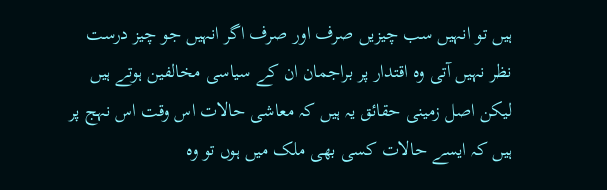ہیں تو انہیں سب چیزیں صرف اور صرف اگر انہیں جو چیز درست نظر نہیں آتی وہ اقتدار پر براجمان ان کے سیاسی مخالفین ہوتے ہیں لیکن اصل زمینی حقائق یہ ہیں کہ معاشی حالات اس وقت اس نہج پر ہیں کہ ایسے حالات کسی بھی ملک میں ہوں تو وہ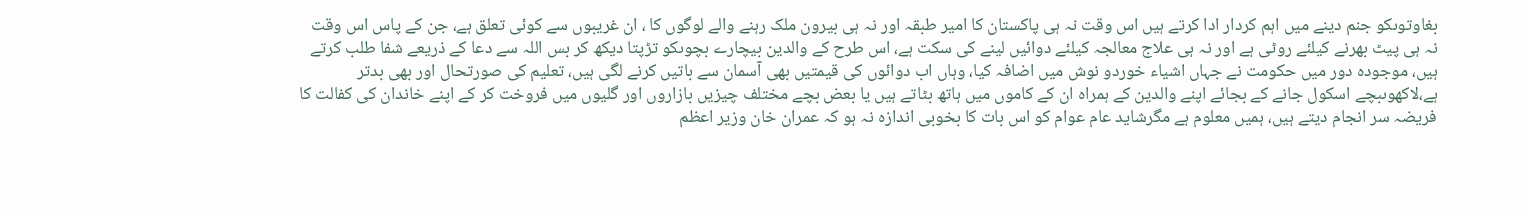بغاوتوںکو جنم دینے میں اہم کردار ادا کرتے ہیں اس وقت نہ ہی پاکستان کا امیر طبقہ اور نہ ہی بیرون ملک رہنے والے لوگوں کا ، ان غریبوں سے کوئی تعلق ہے، جن کے پاس اس وقت نہ ہی پیٹ بھرنے کیلئے روٹی ہے اور نہ ہی علاج معالجہ کیلئے دوائیں لینے کی سکت ہے، اس طرح کے والدین بیچارے بچوںکو تڑپتا دیکھ کر بس اللہ سے دعا کے ذریعے شفا طلب کرتے ہیں، موجودہ دور میں حکومت نے جہاں اشیاء خوردو نوش میں اضافہ کیا، وہاں اب دوائوں کی قیمتیں بھی آسمان سے باتیں کرنے لگی ہیں، تعلیم کی صورتحال اور بھی بدتر ہے،لاکھوںبچے اسکول جانے کے بجائے اپنے والدین کے ہمراہ ان کے کاموں میں ہاتھ بٹاتے ہیں یا بعض بچے مختلف چیزیں بازاروں اور گلیوں میں فروخت کر کے اپنے خاندان کی کفالت کا فریضہ سر انجام دیتے ہیں، ہمیں معلوم ہے مگرشاید عام عوام کو اس بات کا بخوبی اندازہ نہ ہو کہ عمران خان وزیر اعظم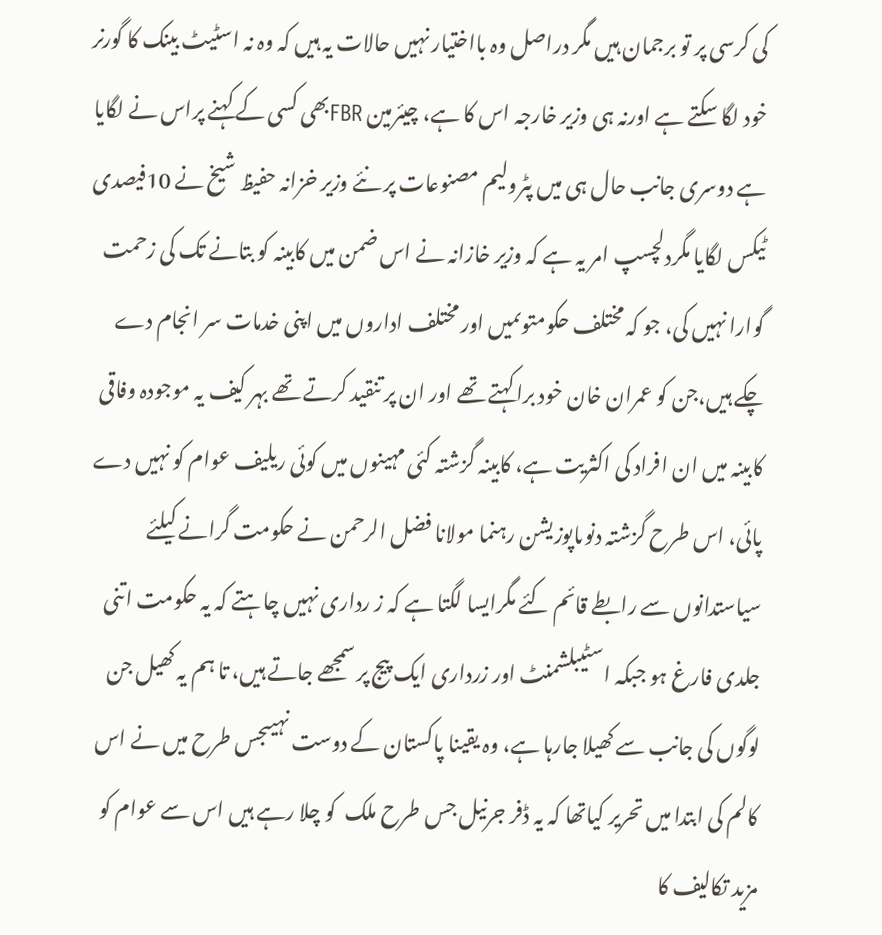کی کرسی پر تو برجمان ہیں مگر دراصل وہ بااختیار نہیں حالات یہ ہیں کہ وہ نہ اسٹیٹ بینک کا گورنر خود لگا سکتے ہے اورنہ ہی وزیر خارجہ اس کا ہے، چیئرمین FBRبھی کسی کے کہنے پراس نے لگایا ہے دوسری جانب حال ہی میں پٹرولیم مصنوعات پر نئے وزیر خزانہ حفیظ شیخ نے 10فیصدی ٹیکس لگایا مگردلچسپ امر یہ ہے کہ وزیر خازانہ نے اس ضمن میں کابینہ کو بتانے تک کی زحمت گوارا نہیں کی، جو کہ مختلف حکومتوںمیں اور مختلف اداروں میں اپنی خدمات سر انجام دے چکے ہیں،جن کو عمران خان خود برا کہتے تھے اور ان پر تنقید کرتے تھے بہر کیف یہ موجودہ وفاقی کابینہ میں ان افراد کی اکثریت ہے، کابینہ گزشتہ کئی مہینوں میں کوئی ریلیف عوام کو نہیں دے پائی، اس طرح گزشتہ دنوںاپوزیشن رہنما مولانا فضل الرحمن نے حکومت گرانے کیلئے سیاستدانوں سے رابطے قائم کئے مگرایسا لگتا ہے کہ ز رداری نہیں چاہتے کہ یہ حکومت اتنی جلدی فارغ ہو جبکہ اسٹیبلشمنٹ اور زرداری ایک پیج پر سمجھے جاتے ہیں، تا ہم یہ کھیل جن لوگوں کی جانب سے کھیلا جارہا ہے، وہ یقینا پاکستان کے دوست نہیںجس طرح میں نے اس کالم کی ابتدا میں تحریر کیاتھا کہ یہ ڈفر جرنیل جس طرح ملک  کو چلا رہے ہیں اس سے عوام کو مزید تکالیف کا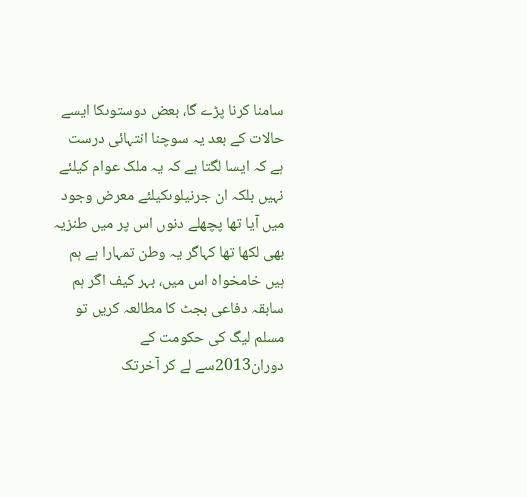سامنا کرنا پڑے گا، بعض دوستوںکا ایسے حالات کے بعد یہ سوچنا انتہائی درست ہے کہ ایسا لگتا ہے کہ یہ ملک عوام کیلئے نہیں بلکہ ان جرنیلوںکیلئے معرض وجود میں آیا تھا پچھلے دنوں اس پر میں طنزیہ بھی لکھا تھا کہاگر یہ وطن تمہارا ہے ہم ہیں خامخواہ اس میں، بہر کیف اگر ہم سابقہ دفاعی بجٹ کا مطالعہ کریں تو مسلم لیگ کی حکومت کے دوران2013سے لے کر آخرتک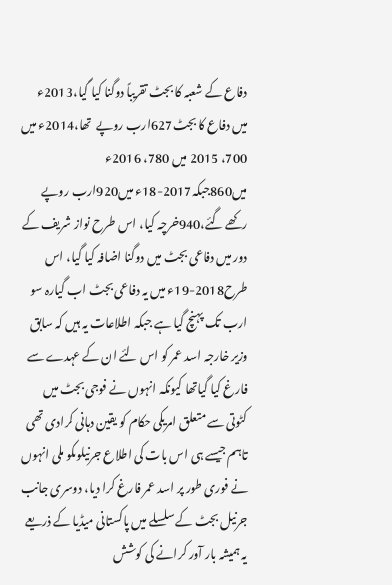دفاع کے شعبہ کا بجٹ تقریباً دوگنا کیا گیا،2013ء میں دفاع کا بجٹ627ارب روپے  تھا،2014ء میں 700، 2015 میں 780، 2016ء میں860جبکہ2017-18ء میں920ارب روپے رکھے گئے،940خرچہ کیا، اس طرح نواز شریف کے دور میں دفاعی بجٹ میں دوگنا اضافہ کیا گیا، اس طرح2018-19ء میں یہ دفاعی بجٹ اب گیارہ سو ارب تک پہنچ گیا ہے جبکہ اطلاعات یہ ہیں کہ سابق وزیر خارجہ اسد عمر کو اس لئے ان کے عہدے سے فارغ کیا گیاتھا کیونکہ انہوں نے فوجی بجٹ میں کٹوتی سے متعلق امریکی حکام کو یقین دہانی کرادی تھی تاہم جیسے ہی اس بات کی اطلاع جرنیلوںکو ملی انہوں نے فوری طور پر اسد عمر فارغ کرا دیا، دوسری جانب جرنیل بجٹ کے سلسلے میں پاکستانی میڈیا کے ذریعے یہ ہمیشہ بار آور کرانے کی کوشش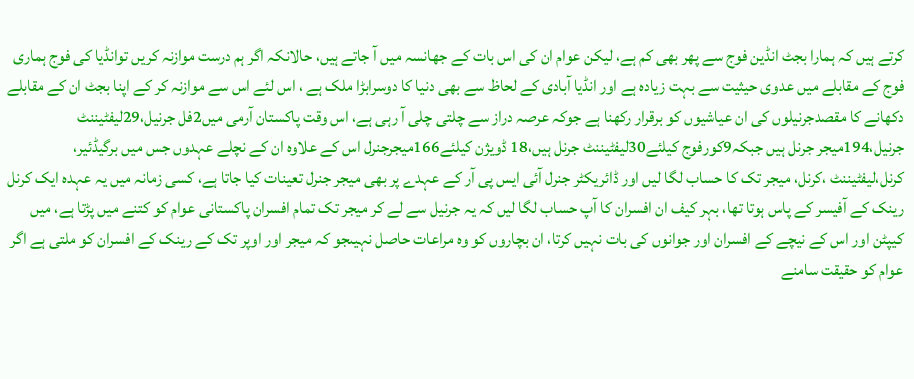کرتے ہیں کہ ہمارا بجٹ انڈین فوج سے پھر بھی کم ہے، لیکن عوام ان کی اس بات کے جھانسہ میں آ جاتے ہیں، حالانکہ اگر ہم درست موازنہ کریں توانڈیا کی فوج ہماری فوج کے مقابلے میں عدوی حیثیت سے بہت زیادہ ہے اور انڈیا آبادی کے لحاظ سے بھی دنیا کا دوسرابڑا ملک ہے ، اس لئے اس سے موازنہ کر کے اپنا بجٹ ان کے مقابلے دکھانے کا مقصدجرنیلوں کی ان عیاشیوں کو برقرار رکھنا ہے جوکہ عرصہ دراز سے چلتی چلی آ رہی ہے، اس وقت پاکستان آرمی میں2فل جرنیل،29لیفٹیننٹ جرنیل،194میجر جرنل ہیں جبکہ9کورفوج کیلئے30لیفٹیننٹ جرنل ہیں،18 ڈویژن کیلئے166میجرجنرل اس کے علاوہ ان کے نچلے عہدوں جس میں برگیڈئیر، کرنل،لیفٹیننٹ ،کرنل، میجر تک کا حساب لگا لیں اور ڈائریکٹر جنرل آئی ایس پی آر کے عہدے پر بھی میجر جنرل تعینات کیا جاتا ہے، کسی زمانہ میں یہ عہدہ ایک کرنل رینک کے آفیسر کے پاس ہوتا تھا، بہر کیف ان افسران کا آپ حساب لگا لیں کہ یہ جرنیل سے لے کر میجر تک تمام افسران پاکستانی عوام کو کتنے میں پڑتا ہے، میں کیپٹن اور اس کے نیچے کے افسران اور جوانوں کی بات نہیں کرتا، ان بچاروں کو وہ مراعات حاصل نہیںجو کہ میجر اور اوپر تک کے رینک کے افسران کو ملتی ہے اگر عوام کو حقیقت سامنے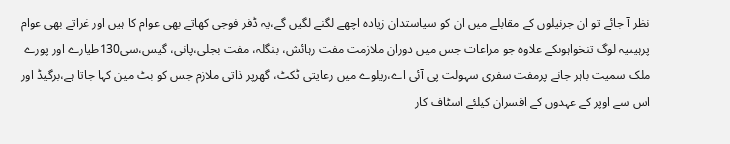نظر آ جائے تو ان جرنیلوں کے مقابلے میں ان کو سیاستدان زیادہ اچھے لگنے لگیں گے،یہ ڈفر فوجی کھاتے بھی عوام کا ہیں اور غراتے بھی عوام پرہیںیہ لوگ تنخواہوںکے علاوہ جو مراعات جس میں دوران ملازمت مفت رہائش، بنگلہ، مفت بجلی،پانی، گیس،سی130طیارے اور پورے ملک سمیت باہر جانے پرمفت سفری سہولت پی آئی اے،ریلوے میں رعایتی ٹکٹ، گھرپر ذاتی ملازم جس کو بٹ مین کہا جاتا ہے،برگیڈ اور اس سے اوپر کے عہدوں کے افسران کیلئے اسٹاف کار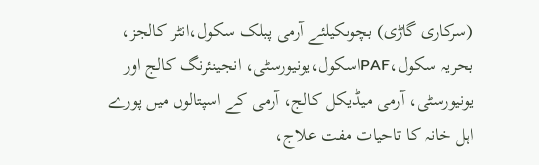(سرکاری گاڑی) بچوںکیلئے آرمی پبلک سکول،انٹر کالجز، بحریہ سکول،PAFاسکول،یونیورسٹی، انجینئرنگ کالج اور یونیورسٹی، آرمی میڈیکل کالج، آرمی کے اسپتالوں میں پورے اہل خانہ کا تاحیات مفت علاج،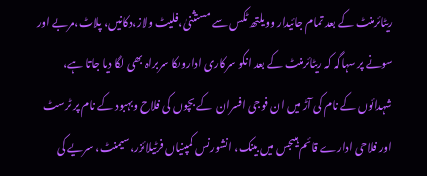ریٹائرمنٹ کے بعد تمام جائیدار وویلتھ ٹکس سے مستثنیٰ،فلیٹ ولاز،دکانیں، پلاٹ،مربے اور سونے پر سہاگہ کہ ریٹائرمنٹ کے بعد انکو سرکاری اداروںکا سربراہ بھی لگا دیا جاتا ہے، شہدائوں کے نام کی آڑ میں ان فوجی افسران  کے بچوں کی فلاح وبہبود کے نام پر ٹرسٹ اور فلاحی ادارے قائم ہیںجس میں بینک، انشورنس کمپنیاں فرٹیلائزر،سیمنٹ، سریے کی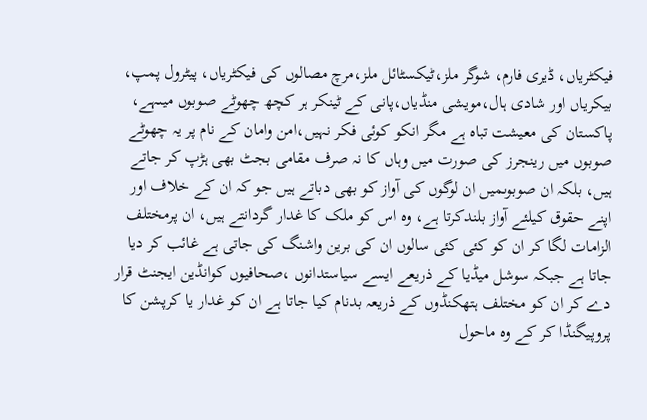فیکٹریاں، ڈیری فارم، شوگر ملز،ٹیکسٹائل ملز،مرچ مصالوں کی فیکٹریاں، پیٹرول پمپ، بیکریاں اور شادی ہال،مویشی منڈیاں،پانی کے ٹینکر ہر کچھ چھوٹے صوبوں میںہے، پاکستان کی معیشت تباہ ہے مگر انکو کوئی فکر نہیں،امن وامان کے نام پر یہ چھوٹے صوبوں میں رینجرز کی صورت میں وہاں کا نہ صرف مقامی بجٹ بھی ہڑپ کر جاتے ہیں، بلکہ ان صوبوںمیں ان لوگوں کی آواز کو بھی دباتے ہیں جو کہ ان کے خلاف اور اپنے حقوق کیلئے آواز بلندکرتا ہے، وہ اس کو ملک کا غدار گردانتے ہیں، ان پرمختلف الزامات لگا کر ان کو کئی کئی سالوں ان کی برین واشنگ کی جاتی ہے غائب کر دیا جاتا ہے جبکہ سوشل میڈیا کے ذریعے ایسے سیاستدانوں ،صحافیوں کوانڈین ایجنٹ قرار دے کر ان کو مختلف ہتھکنڈوں کے ذریعہ بدنام کیا جاتا ہے ان کو غدار یا کرپشن کا پروپیگنڈا کر کے وہ ماحول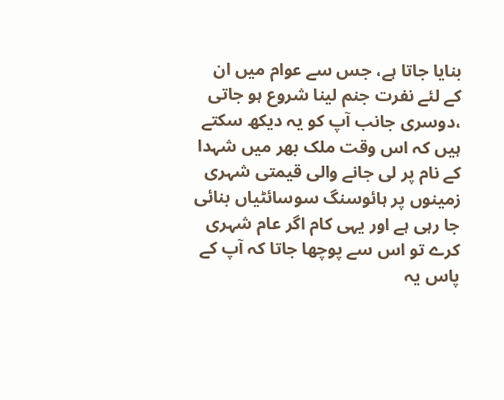بنایا جاتا ہے، جس سے عوام میں ان کے لئے نفرت جنم لینا شروع ہو جاتی ،دوسری جانب آپ کو یہ دیکھ سکتے ہیں کہ اس وقت ملک بھر میں شہدا کے نام پر لی جانے والی قیمتی شہری زمینوں پر ہائوسنگ سوسائٹیاں بنائی جا رہی ہے اور یہی کام اگر عام شہری کرے تو اس سے پوچھا جاتا کہ آپ کے پاس یہ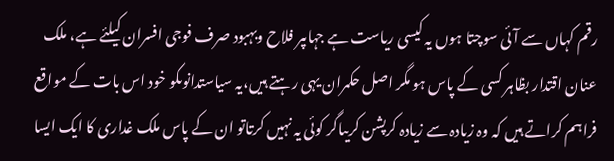رقم کہاں سے آئی سوچتا ہوں یہ کیسی ریاست ہے جہاںپر فلاح وبہبود صرف فوجی افسران کیلئے ہے، ملک عنان اقتدار بظاہر کسی کے پاس ہو مگر اصل حکمران یہی رہتے ہیں،یہ سیاستدانوںکو خود اس بات کے مواقع فراہم کراتے ہیں کہ وہ زیادہ سے زیادہ کرپشن کریںاگر کوئی یہ نہیں کرتاتو ان کے پاس ملک غداری کا ایک ایسا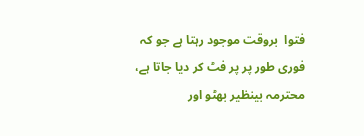فتوا  بروقت موجود رہتا ہے جو کہ فوری طور پر پر فٹ کر دیا جاتا ہے، محترمہ بینظیر بھٹو اور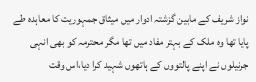نواز شریف کے مابین گزشتہ ادوار میں میثاق جمہوریت کا معاہدہ طے پایا تھا وہ ملک کے بہتر مفاد میں تھا مگر محترمہ کو بھی انہی جرنیلوں نے اپنے پالتووں کے ہاتھوں شہید کرا دیا،اس وقت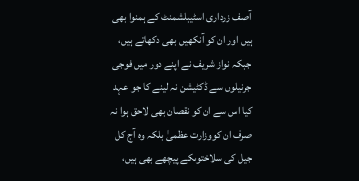آصف زرداری اسٹیبلشمنٹ کے ہمنوا بھی ہیں اور ان کو آنکھیں بھی دکھاتے ہیں، جبکہ نواز شریف نے اپنے دور میں فوجی جرنیلوں سے ڈکٹیشن نہ لینے کا جو عہد کیا اس سے ان کو نقصان بھی لاحق ہوا نہ صرف ان کووزارت عظمیٰ بلکہ وہ آج کل جیل کی سلاختوںکے پیچھے بھی ہیں،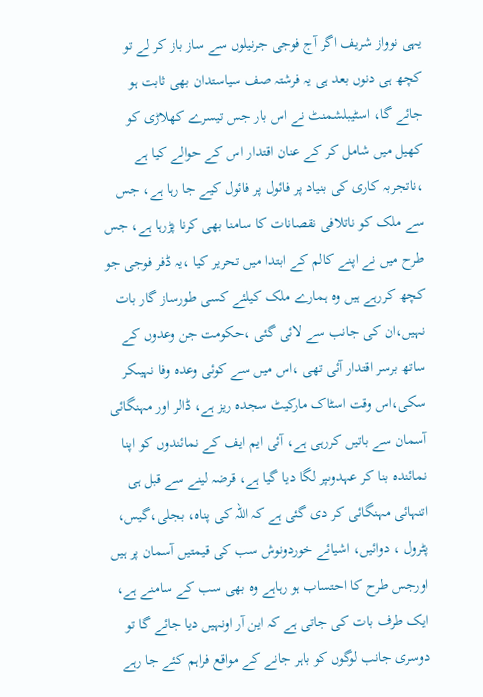یہی نوواز شریف اگر آج فوجی جرنیلوں سے ساز باز کر لے تو کچھ ہی دنوں بعد ہی یہ فرشتہ صف سیاستدان بھی ثابت ہو جائے گا، اسٹیبلشمنٹ نے اس بار جس تیسرے کھلاڑی کو کھیل میں شامل کر کے عنان اقتدار اس کے حوالے کیا ہے ،ناتجربہ کاری کی بنیاد پر فائول پر فائول کیے جا رہا ہے، جس سے ملک کو ناتلافی نقصانات کا سامنا بھی کرنا پڑرہا ہے، جس طرح میں نے اپنے کالم کے ابتدا میں تحریر کیا ،یہ ڈفر فوجی جو کچھ کررہے ہیں وہ ہمارے ملک کیلئے کسی طورساز گار بات نہیں،ان کی جانب سے لائی گئی ،حکومت جن وعدوں کے ساتھ برسر اقتدار آئی تھی ،اس میں سے کوئی وعدہ وفا نہیںکر سکی،اس وقت اسٹاک مارکیٹ سجدہ ریز ہے، ڈالر اور مہنگائی آسمان سے باتیں کررہی ہے، آئی ایم ایف کے نمائندوں کو اپنا نمائندہ بنا کر عہدوںپر لگا دیا گیا ہے، قرضہ لینے سے قبل ہی اتنہائی مہنگائی کر دی گئی ہے کہ اللہ کی پناہ، بجلی،گیس، پٹرول ، دوائیں، اشیائے خوردونوش سب کی قیمتیں آسمان پر ہیں اورجس طرح کا احتساب ہو رہاہے وہ بھی سب کے سامنے ہے، ایک طرف بات کی جاتی ہے کہ این آر اونہیں دیا جائے گا تو دوسری جانب لوگوں کو باہر جانے کے مواقع فراہم کئے جا رہے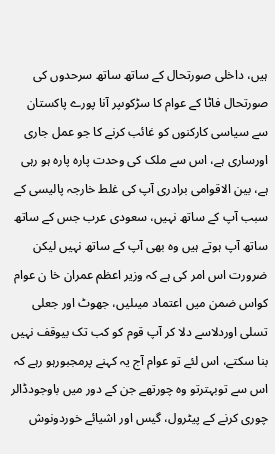ہیں، داخلی صورتحال کے ساتھ ساتھ سرحدوں کی صورتحال فاٹا کے عوام کا سڑکوںپر آنا پورے پاکستان سے سیاسی کارکنوں کو غائب کرنے کا جو عمل جاری اورساری ہے، اس سے ملک کی وحدت پارہ پارہ ہو رہی ہے، بین الاقوامی برادری آپ کی غلط خارجہ پالیسی کے سبب آپ کے ساتھ نہیں، سعودی عرب جس کے ساتھ ساتھ آپ ہوتے ہیں وہ بھی آپ کے ساتھ نہیں لیکن ضرورت اس امر کی ہے کہ وزیر اعظم عمران خا ن عوام کواس ضمن میں اعتماد میںلیں، جھوٹ اور جعلی تسلی اوردلاسے دلا کر آپ قوم کو کب تک بیوقف نہیں بنا سکتے، اس لئے تو عوام آج یہ کہنے پرمجبورہو رہے کہ اس سے توبہترتو وہ چورتھے جن کے دور میں باوجودڈالر چوری کرنے کے پیٹرول، گیس اور اشیائے خوردونوش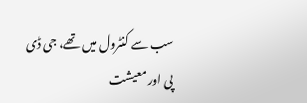سب سے کنٹرول میں تھے، جی ڈی پی اور معیشت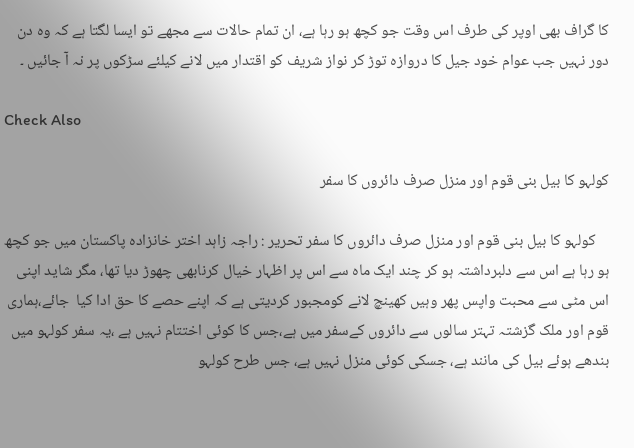کا گراف بھی اوپر کی طرف اس وقت جو کچھ ہو رہا ہے، ان تمام حالات سے مجھے تو ایسا لگتا ہے کہ وہ دن دور نہیں جب عوام خود جیل کا دروازہ توڑ کر نواز شریف کو اقتدار میں لانے کیلئے سڑکوں پر نہ آ جائیں ۔

Check Also

کولہو کا بیل بنی قوم اور منزل صرف دائروں کا سفر

    کولہو کا بیل بنی قوم اور منزل صرف دائروں کا سفر تحریر : راجہ زاہد اختر خانزادہ پاکستان میں جو کچھ ہو رہا ہے اس سے دلبرداشتہ ہو کر چند ایک ماہ سے اس پر اظہار خیال کرنابھی چھوڑ دیا تھا، مگر شاید اپنی اس مٹی سے محبت واپس پھر وہیں کھینچ لانے کومجبور کردیتی ہے کہ اپنے حصے کا حق ادا کیا  جائے،ہماری قوم اور ملک گزشتہ تہتر سالوں سے دائروں کےسفر میں ہے،جس کا کوئی اختتام نہیں ہے ،یہ سفر کولہو میں بندھے ہوئے بیل کی مانند ہے، جسکی کوئی منزل نہیں ہے، جس طرح کولہو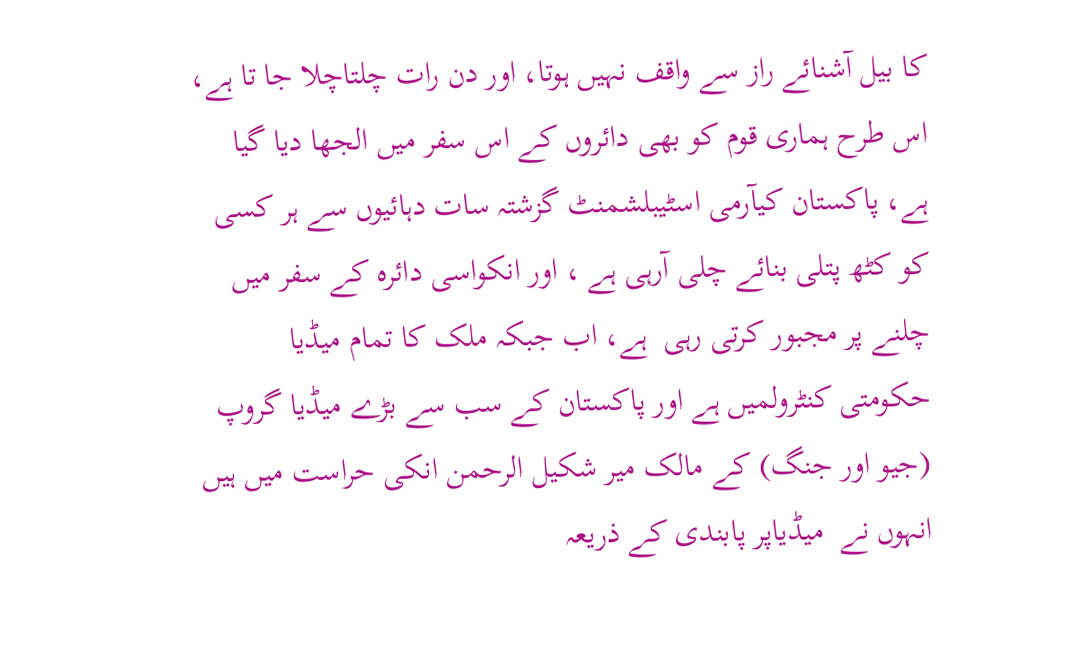کا بیل آشنائے راز سے واقف نہیں ہوتا، اور دن رات چلتاچلا جا تا ہے، اس طرح ہماری قوم کو بھی دائروں کے اس سفر میں الجھا دیا گیا ہے، پاکستان کیآرمی اسٹیبلشمنٹ گزشتہ سات دہائیوں سے ہر کسی کو کٹھ پتلی بنائے چلی آرہی ہے ، اور انکواسی دائرہ کے سفر میں چلنے پر مجبور کرتی رہی  ہے، اب جبکہ ملک کا تمام میڈیا حکومتی کنٹرولمیں ہے اور پاکستان کے سب سے بڑے میڈیا گروپ (جیو اور جنگ) کے مالک میر شکیل الرحمن انکی حراست میں ہیں انہوں نے  میڈیاپر پابندی کے ذریعہ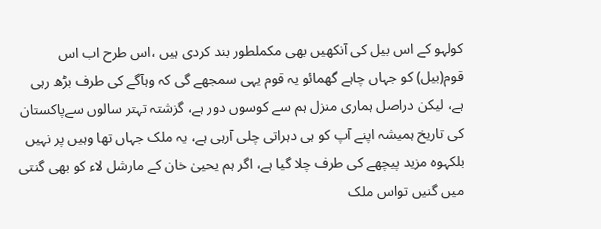کولہو کے اس بیل کی آنکھیں بھی مکملطور بند کردی ہیں ،اس طرح اب اس قوم(بیل) کو جہاں چاہے گھمائو یہ قوم یہی سمجھے گی کہ وہآگے کی طرف بڑھ رہی ہے، لیکن دراصل ہماری منزل ہم سے کوسوں دور ہے، گزشتہ تہتر سالوں سےپاکستان کی تاریخ ہمیشہ اپنے آپ کو ہی دہراتی چلی آرہی ہے، یہ ملک جہاں تھا وہیں پر نہیں بلکہوہ مزید پیچھے کی طرف چلا گیا ہے، اگر ہم یحییٰ خان کے مارشل لاء کو بھی گنتی میں گنیں تواس ملک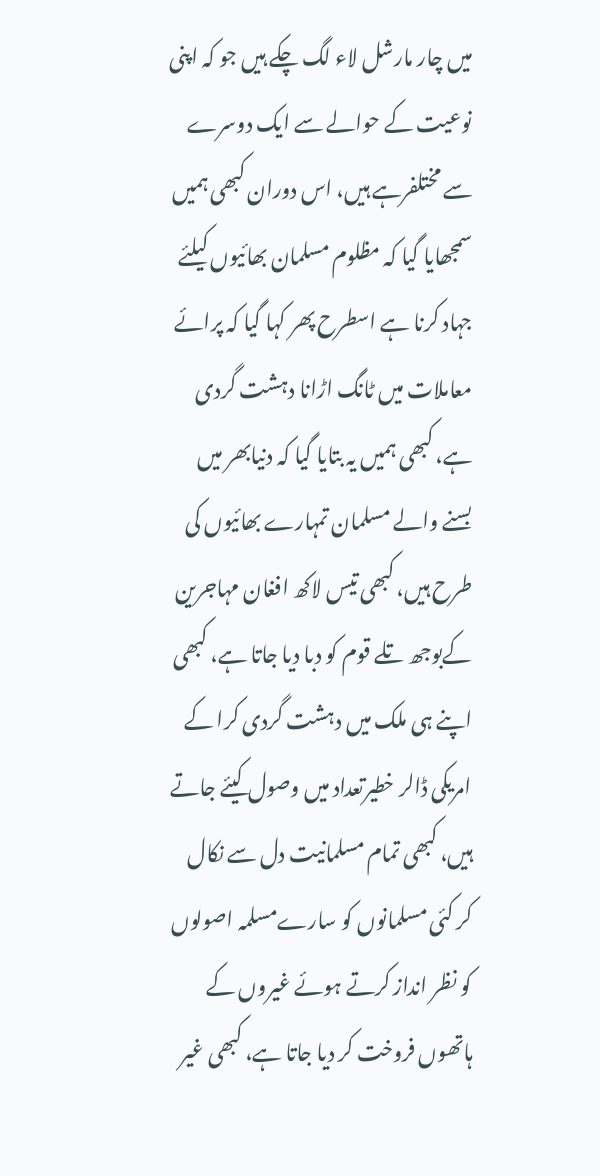میں چار مارشل لاء لگ چکے ہیں جو کہ اپنی نوعیت کے حوالے سے ایک دوسرے سے مختلفرہے ہیں، اس دوران کبھی ہمیں سمجھایا گیا کہ مظلوم مسلمان بھائیوں کیلئے جہاد کرنا ہے اسطرح پھر کہا گیا کہ پرائے معاملات میں ٹانگ اڑانا دہشت گردی ہے، کبھی ہمیں یہ بتایا گیا کہ دنیابھر میں بسنے والے مسلمان تمہارے بھائیوں کی طرح ہیں، کبھی تیس لاکھ افغان مہاجرین کےبوجھ تلے قوم کو دبا دیا جاتا ہے، کبھی اپنے ہی ملک میں دہشت گردی کرا کے امریکی ڈالر خطیرتعداد میں وصول کیئے جاتے ہیں، کبھی تمام مسلمانیت دل سے نکال کر کئی مسلمانوں کو سارےمسلمہ اصولوں کو نظر انداز کرتے ہوئے غیروں کے ہاتھوں فروخت کر دیا جاتا ہے، کبھی غیر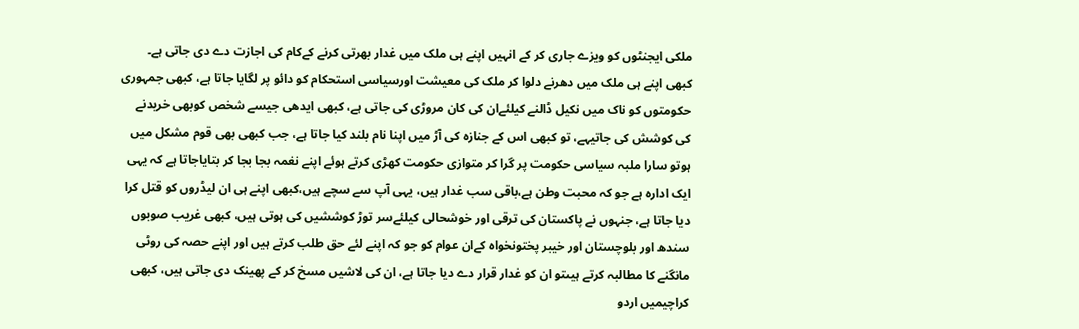ملکی ایجنٹوں کو ویزے جاری کر کے انہیں اپنے ہی ملک میں غدار بھرتی کرنے کےکام کی اجازت دے دی جاتی ہے۔ کبھی اپنے ہی ملک میں دھرنے دلوا کر ملک کی معیشت اورسیاسی استحکام کو دائو پر لگایا جاتا ہے، کبھی جمہوری حکومتوں کو ناک میں نکیل ڈالنے کیلئےان کی کان مروڑی کی جاتی ہے، کبھی ایدھی جیسے شخص کوبھی خریدنے کی کوشش کی جاتیہے، تو کبھی اس کے جنازہ کی آڑ میں اپنا نام بلند کیا جاتا ہے، جب کبھی بھی قوم مشکل میں ہوتو سارا ملبہ سیاسی حکومت پر گرا کر متوازی حکومت کھڑی کرتے ہوئے اپنے نغمہ بجا بجا کر بتایاجاتا ہے کہ یہی ایک ادارہ ہے جو کہ محبت وطن ہے،باقی سب غدار ہیں، یہی آپ سے سچے ہیں،کبھی اپنے ہی ان لیڈروں کو قتل کرا دیا جاتا ہے، جنہوں نے پاکستان کی ترقی اور خوشحالی کیلئےسر توڑ کوششیں کی ہوتی ہیں، کبھی غریب صوبوں سندھ اور بلوچستان اور خیبر پختونخواہ کےان عوام کو جو کہ اپنے لئے حق طلب کرتے ہیں اور اپنے حصہ کی روٹی مانگنے کا مطالبہ کرتے ہیںتو ان کو غدار قرار دے دیا جاتا ہے، ان کی لاشیں مسخ کر کے پھینک دی جاتی ہیں، کبھی کراچیمیں اردو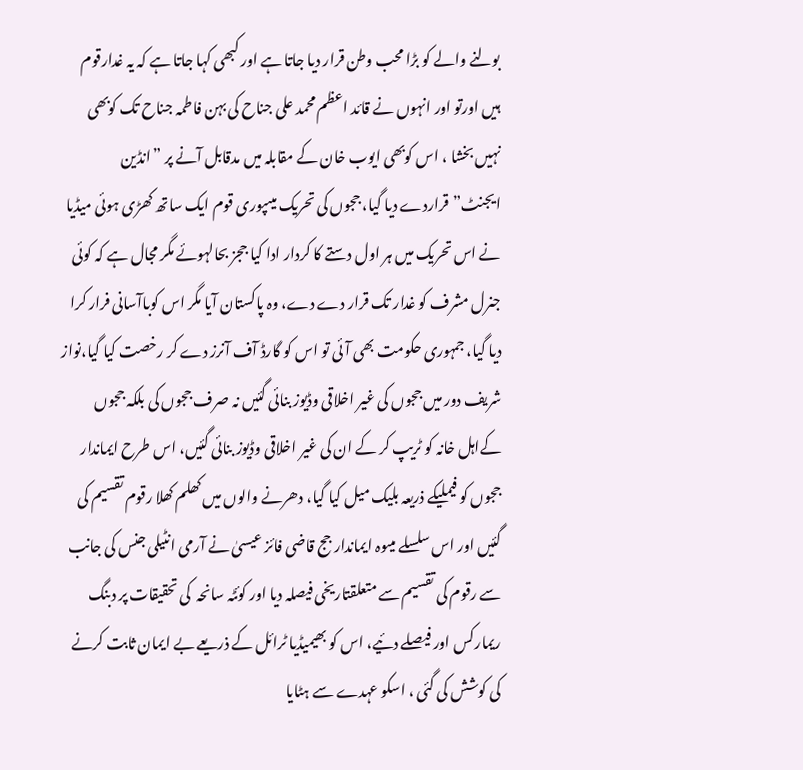بولنے والے کو بڑا محب وطن قرار دیا جاتا ہے اور کبھی کہا جاتا ہے کہ یہ غدارقوم ہیں اورتو اور انہوں نے قائد اعظم محمد علی جناح کی بہن فاطمہ جناح تک کوبھی نہیں بخشا ، اس کوبھی ایوب خان کے مقابلہ میں مدقابل آنے پر ”انڈین ایجنٹ”قراردے دیا گیا، ججوں کی تحریک میںپوری قوم ایک ساتھ کھڑی ہوئی میڈیا نے اس تحریک میں ہر اول دستے کا کردار ادا کیا ججز بحالہوئے مگر مجال ہے کہ کوئی جنرل مشرف کو غدار تک قرار دے دے، وہ پاکستان آیا مگر اس کوباآسانی فرار کرا دیا گیا، جمہوری حکومت بھی آئی تو اس کو گارڈ آف آنرز دے کر رخصت کیا گیا،نواز شریف دور میں ججوں کی غیر اخلاقی وڈیوز بنائی گئیں نہ صرف ججوں کی بلکہ ججوں کےاہل خانہ کو ٹریپ کر کے ان کی غیر اخلاقی وڈیوز بنائی گئیں، اس طرح ایماندار ججوں کو فیملیکے ذریعہ بلیک میل کیا گیا، دھرنے والوں میں کھلم کھلا رقوم تقسیم کی گئیں اور اس سلسلے میںوہ ایماندار جج قاضی فائز عیسیٰ نے آرمی انٹیلی جنس کی جانب سے رقوم کی تقسیم سے متعلقتاریخی فیصلہ دیا اور کوئٹہ سانحہ  کی تحقیقات پر دبنگ ریمارکس اور فیصلے دئیے، اس کو بھیمیڈیا ٹرائل کے ذریعے بے ایمان ثابت کرنے کی کوشش کی گئی ، اسکو عہدے سے ہٹایا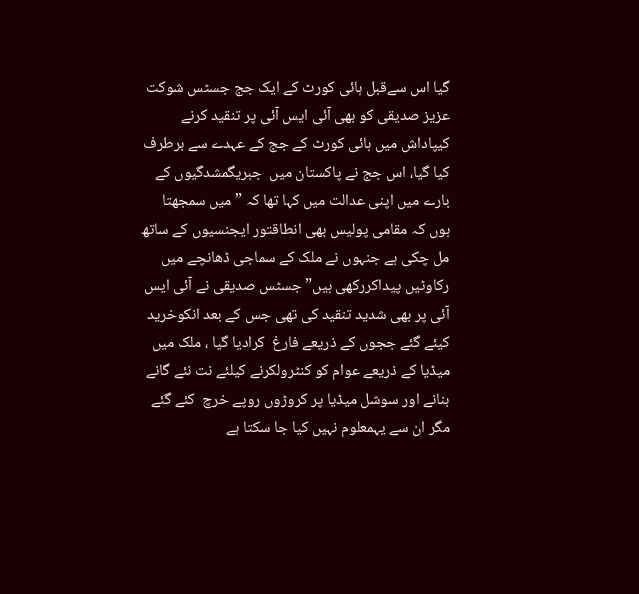گیا اس سےقبل ہائی کورٹ کے ایک جج جسٹس شوکت عزیز صدیقی کو بھی آئی ایس آئی پر تنقید کرنے کیپاداش میں ہائی کورٹ کے جج کے عہدے سے برطرف کیا گیا، اس جج نے پاکستان میں  جبریگمشدگیوں کے بارے میں اپنی عدالت میں کہا تھا کہ ” میں سمجھتا ہوں کہ مقامی پولیس بھی انطاقتور ایجنسیوں کے ساتھ مل چکی ہے جنہوں نے ملک کے سماجی ڈھانچے میں رکاوٹیں پیداکررکھی ہیں” جسٹس صدیقی نے آئی ایس آئی پر بھی شدید تنقید کی تھی جس کے بعد انکوخرید کیئے گئے ججوں کے ذریعے فارغ  کرادیا گیا ، ملک میں میڈیا کے ذریعے عوام کو کنٹرولکرنے کیلئے نت نئے گانے بنانے اور سوشل میڈیا پر کروڑوں روپے خرچ  کئے گئے مگر ان سے یہمعلوم نہیں کیا جا سکتا ہے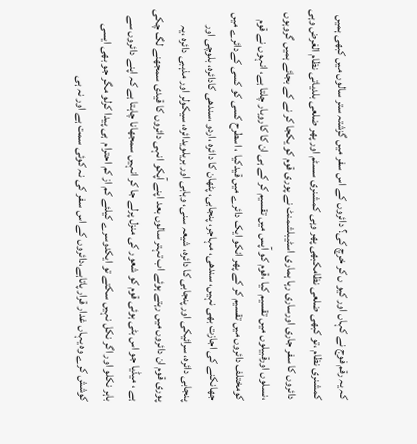کہ یہ رقم فوج نے کہاں اور کیو ں کر خرچ کی؟ دائروں کے اس سفر میں گزشتہ ستر سالوں میں کبھی ہمیں کمشنری نظام ،تو کبھی ضلعی نظامکبھی پھر وہی کمشنری سسٹم اور پھر ضلعی بلدیاتی نظام الغرض وہی دائروں کا سفر جاری اورساری رہا ہماری اسٹیبلشمنٹ نے پوری قوم کو یکجا کر نے کے بجائے ہمیں گروہوں ،نسلوں اورقبیلوں میں تقسیم کیا ،قوم کو آپس میں تقسیم کر کے ہی ان کا کاروبار چلتا ہے، انہوں نے قوم کومختلف دائروں میں تقسیم کر کے پھر انکو ایک دائرے میں قیدکیا ، اسطرح کسی کو کسی کےدائرے میں جھانکنے کی اجازت بھی نہیں، سندھی، مہاجر، پنجابی، پٹھان کا دائرہ ،اردو ،سندھی کادائرہ، بلوچی اور پنجابی دائرہ، سرائیکی اور پنجابی کا دائرہ، شیعہ سنی، وہابی اور بریلویدائرہ، سیکولر اور مذہبی دائرہ ،یہ پوری قوم ان دائروں میں رہتے ہوئے اب تہتر سالوں بعد اپنے آپکو انہی دائروں کا قیدی سمجھنے لگ چکی ہے ، میڈیا جو اس بٹی ہوئی قوم کو شعور کی منزل پرلے جا کر انہیں سمجھانا چاہتا ہے کہ اپنے دائروں سے باہر نکلو اور اگر نکل نہیں سکتے تو ایکدوسرے کیلئے کم از کم احترام  ہی پیدا کرلو مگر جو بھی ایسی کوشش کرے وہ یہاں غدار قرار پاتاہے،دائروں کے اس سفر کی نہ کوئی سمت ہے اور نہ ہی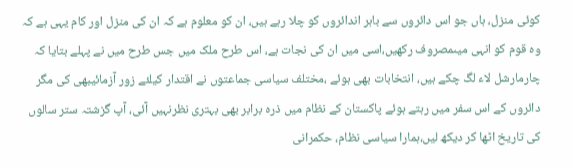کوئی منزل، ہاں جو اس دائروں سے باہر اندائروں کو چلا رہے ہیں، ان کو معلوم ہے کہ ان کی منزل اور کام یہی ہے کہ وہ قوم کو انہی میںمصروف رکھیں،اسی میں ان کی نجات ہے، اس طرح ملک میں جس طرح میں نے پہلے بتایا کہ چارمارشل لاء لگ چکے ہیں، انتخابات بھی ہوئے ،مختلف سیاسی جماعتوں نے اقتدار کیلئے زور آزمائیبھی کی مگر دائروں کے اس سفر میں رہتے ہوئے پاکستان کے نظام میں ذرہ برابر بھی بہتری نظرنہیں آئی، آپ گزشتہ ستر سالوں کی تاریخ اٹھا کر دیکھ لیں،ہمارا سیاسی نظام، حکمرانی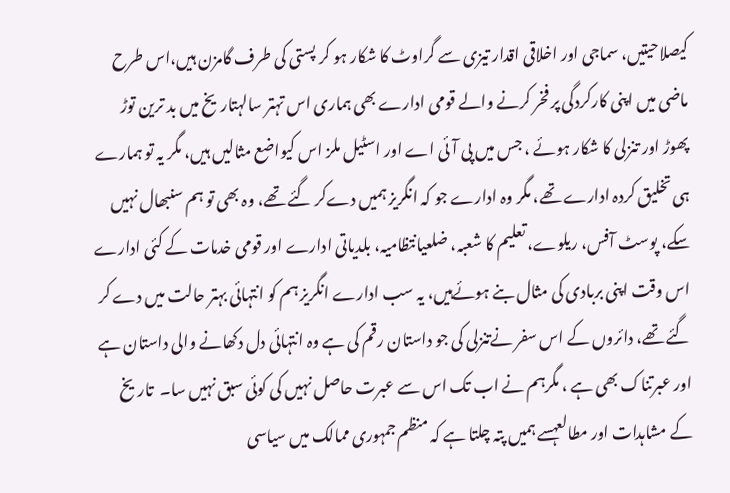کیصلاحیتیں، سماجی اور اخلاقی اقدار تیزی سے گراوٹ کا شکار ہو کر پستی کی طرف گامزن ہیں،اس طرح ماضی میں اپنی کارکردگی پر فخر کرنے والے قومی ادارے بھی ہماری اس تہتر سالہتاریخ میں بد ترین توڑ پھوڑ اور تنزلی کا شکار ہوئے ، جس میں پی آئی اے اور اسٹیل ملز اس کیواضع مثالیں ہیں، مگر یہ تو ہمارے ہی تخلیق کردہ ادارے تھے، مگر وہ ادارے جو کہ انگریز ہمیں دےکر گئے تھے، وہ بھی تو ہم سنبھال نہیں سکے، پوسٹ آفس، ریلوے، تعلیم کا شعبہ، ضلعیانتظامیہ، بلدیاتی ادارے اور قومی خدمات کے کئی ادارے اس وقت اپنی بربادی کی مثال بنے ہوئےہیں، یہ سب ادارے انگریز ہم کو انتہائی بہتر حالت میں دے کر گئے تھے، دائروں کے اس سفر نےتنزلی کی جو داستان رقم کی ہے وہ انتہائی دل دکھانے والی داستان ہے اور عبرتناک بھی ہے ، مگرہم نے اب تک اس سے عبرت حاصل نہیں کی کوئی سبق نہیں سا۔  تاریخ کے مشاہدات اور مطالعہسے ہمیں پتہ چلتا ہے کہ منظم جمہوری ممالک میں سیاسی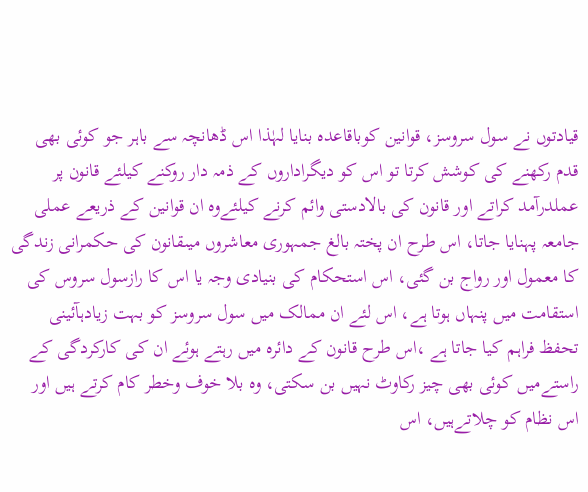قیادتوں نے سول سروسز، قوانین کوباقاعدہ بنایا لہٰذا اس ڈھانچہ سے باہر جو کوئی بھی قدم رکھنے کی کوشش کرتا تو اس کو دیگراداروں کے ذمہ دار روکنے کیلئے قانون پر عملدرآمد کراتے اور قانون کی بالادستی وائم کرنے کیلئےوہ ان قوانین کے ذریعے عملی جامعہ پہنایا جاتا، اس طرح ان پختہ بالغ جمہوری معاشروں میںقانون کی حکمرانی زندگی کا معمول اور رواج بن گئی، اس استحکام کی بنیادی وجہ یا اس کا رازسول سروس کی استقامت میں پنہاں ہوتا ہے، اس لئے ان ممالک میں سول سروسز کو بہت زیادہآئینی تحفظ فراہم کیا جاتا ہے ،اس طرح قانون کے دائرہ میں رہتے ہوئے ان کی کارکردگی کے راستےمیں کوئی بھی چیز رکاوٹ نہیں بن سکتی، وہ بلا خوف وخطر کام کرتے ہیں اور اس نظام کو چلاتےہیں، اس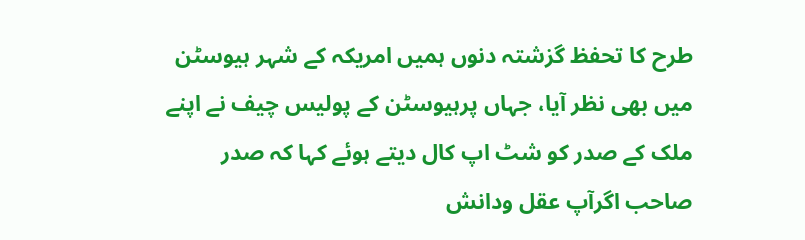طرح کا تحفظ گزشتہ دنوں ہمیں امریکہ کے شہر ہیوسٹن میں بھی نظر آیا، جہاں پرہیوسٹن کے پولیس چیف نے اپنے ملک کے صدر کو شٹ اپ کال دیتے ہوئے کہا کہ صدر صاحب اگرآپ عقل ودانش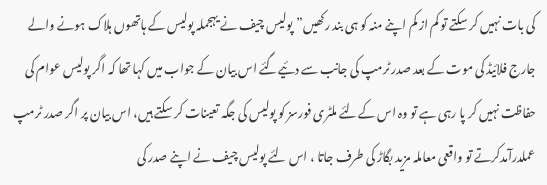کی بات نہیں کر سکتے تو کم از کم اپنے منہ کو ہی بند رکھیں”پولیس چیف نے یہجملہ پولیس کے ہاتھوں ہلاک ہونے والے جارج فلائیڈ کی موت کے بعد صدر ٹرمپ کی جانب سے دئیےگئے اس بیان کے جواب میں کہا تھا کہ اگر پولیس عوام کی حفاظت نہیں کر پا رہی ہے تو وہ اس کےلئے ملٹری فورسز کو پولیس کی جگہ تعینات کر سکتے ہیں، اس بیان پر اگر صدر ٹرمپ عملدرآمدکرتے تو واقعی معاملہ مزید بگاڑ کی طرف جاتا ، اس لئے پولیس چیف نے اپنے صدر کی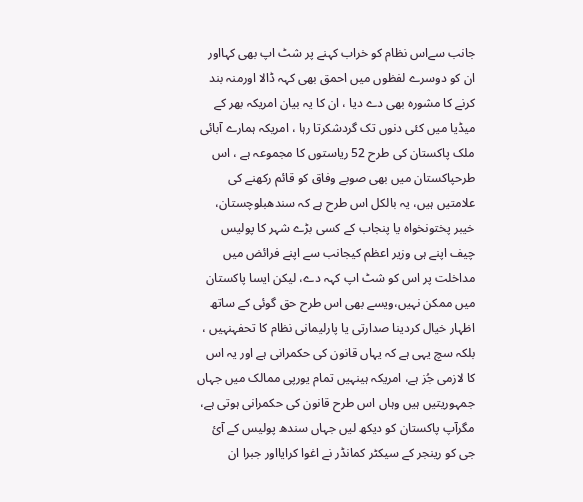جانب سےاس نظام کو خراب کہنے پر شٹ اپ بھی کہااور ان کو دوسرے لفظوں میں احمق بھی کہہ ڈالا اورمنہ بند کرنے کا مشورہ بھی دے دیا ، ان کا یہ بیان امریکہ بھر کے میڈیا میں کئی دنوں تک گردشکرتا رہا ، امریکہ ہمارے آبائی ملک پاکستان کی طرح 52 ریاستوں کا مجموعہ ہے ، اس طرحپاکستان میں بھی صوبے وفاق کو قائم رکھنے کی علامتیں ہیں، یہ بالکل اس طرح ہے کہ سندھبلوچستان، خیبر پختونخواہ یا پنجاب کے کسی بڑے شہر کا پولیس چیف اپنے ہی وزیر اعظم کیجانب سے اپنے فرائض میں مداخلت پر اس کو شٹ اپ کہہ دے، لیکن ایسا پاکستان میں ممکن نہیں،ویسے بھی اس طرح حق گوئی کے ساتھ اظہار خیال کردینا صدارتی یا پارلیمانی نظام کا تحفہنہیں ، بلکہ سچ یہی ہے کہ یہاں قانون کی حکمرانی ہے اور یہ اس کا لازمی جُز ہے، امریکہ ہینہیں تمام یورپی ممالک میں جہاں جمہوریتیں ہیں وہاں اس طرح قانون کی حکمرانی ہوتی ہے، مگرآپ پاکستان کو دیکھ لیں جہاں سندھ پولیس کے آئ جی کو رینجر کے سیکٹر کمانڈر نے اغوا کرایااور جبرا ان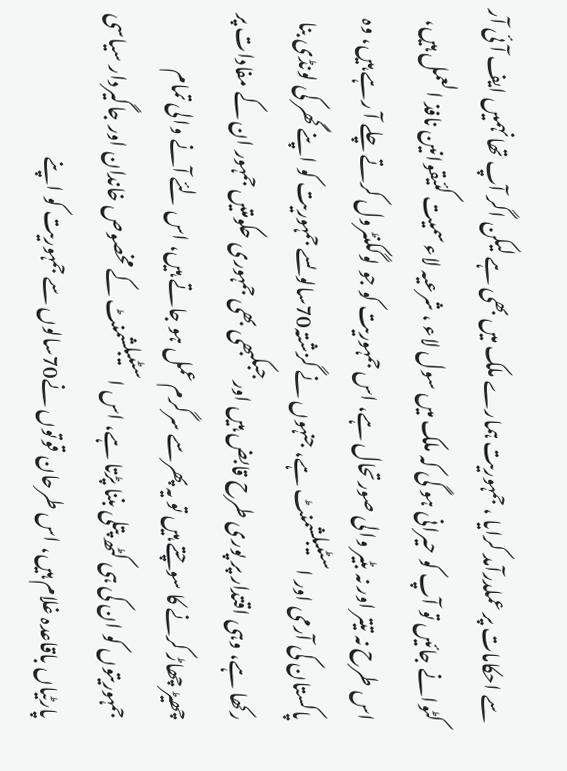سے احکامات پر عملدرآمد کرایا ، جمہوریت ہمارے ملک میں بھی ہے لیکن اگر آپ تھانہمیں ایف آئی آر کٹوانے جائیں تو آپ کو حیرانی ہو گی کہ ملک میں سول لاء ، شرعیہ لاء سمیت کئیقوانین نافذ العمل ہیں، اس طرح نہ تیتر اور نہ بٹیر والی صورتحال ہے، اس جمہوریت کو جو لوگکنٹرول کرتے چلے آ رہے ہیں، وہ پاکستان کی آرمی اور اسٹیبلشمنٹ ہے، جنہوں نے گزشتہ70سالوںسے جمہوریت کو اپنے گھر کی لونڈی بنا رکھا ہے، وہی اقتدار پر پوری طرح قابض ہیں اور جبکبھی بھی جمہوری حکومتیں جمہور ان کے مفادات پر چھیڑ چھاڑ کرنے کا سوچتے ہیں تو یہ پھرسے سرگرم عمل ہو جاتے ہیں، اس لئے آنے والی تمام جمہوریتوں کو ان کی ہی کٹھ پتلی بننا پڑتا ہے، اس اسٹیبلشمنٹ کے مخصوص خاندان اور جاگیردار سیاسی پارٹیاں باقاعدہ غلام ہیں، اس طرحان قوتوں نے70سالوں سے جمہوریت کو اپنے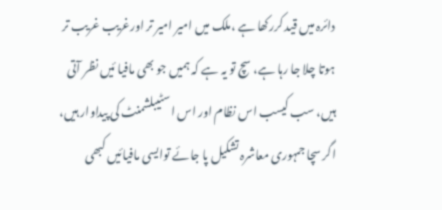دائرہ میں قید کررکھا ہے ،ملک میں امیر امیر تر اورغریب غریب تر ہوتا چلا جا رہا ہے، سچ تو یہ ہے کہ ہمیں جو بھی مافیا ئیں نظر آتی ہیں، سب کیسب اس نظام اور اس اسٹیبلشمنٹ کی پیداوار ہیں، اگر سچا جمہوری معاشرہ تشکیل پا جائے توایسی مافیائیں کبھی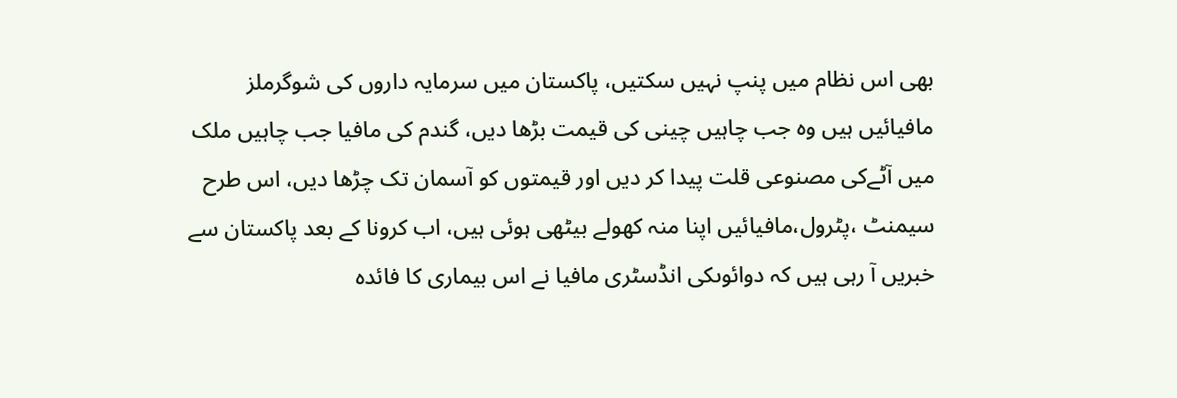بھی اس نظام میں پنپ نہیں سکتیں، پاکستان میں سرمایہ داروں کی شوگرملز مافیائیں ہیں وہ جب چاہیں چینی کی قیمت بڑھا دیں، گندم کی مافیا جب چاہیں ملک میں آٹےکی مصنوعی قلت پیدا کر دیں اور قیمتوں کو آسمان تک چڑھا دیں، اس طرح سیمنٹ ،پٹرول،مافیائیں اپنا منہ کھولے بیٹھی ہوئی ہیں، اب کرونا کے بعد پاکستان سے خبریں آ رہی ہیں کہ دوائوںکی انڈسٹری مافیا نے اس بیماری کا فائدہ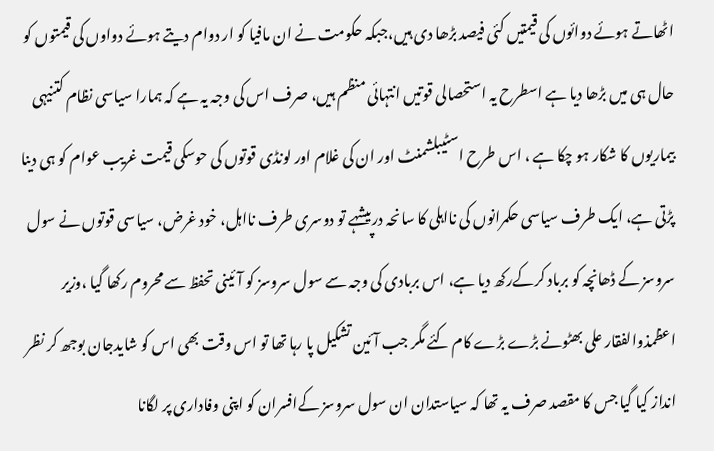اٹھاتے ہوئے دوائوں کی قیمتیں کئی فیصد بڑھا دی ہیں،جبکہ حکومت نے ان مافیا کو ار دوام دیتے ہوئے دواوں کی قیمتوں کو حال ہی میں بڑھا دیا ہے اسطرح یہ استحصالی قوتیں انتہائی منظم ہیں، صرف اس کی وجہ یہ ہے کہ ہمارا سیاسی نظام کتنیہی بیماریوں کا شکار ہو چکا ہے ، اس طرح اسٹیبلشمنٹ اور ان کی غلام اور لونڈی قوتوں کی حوسکی قیمت غریب عوام کو ہی دینا پڑتی ہے، ایک طرف سیاسی حکمرانوں کی نااہلی کا سانحہ درپیشہے تو دوسری طرف نااہل، خود غرض، سیاسی قوتوں نے سول سروسز کے ڈھانچہ کو برباد کرکےرکھ دیا ہے، اس بربادی کی وجہ سے سول سروسز کو آئینی تحفظ سے محروم رکھا گیا ،وزیر اعظمذوالفقار علی بھٹونے بڑے بڑے کام کئے مگر جب آئین تشکیل پا رہا تھا تو اس وقت بھی اس کو شایدجان بوجھ کر نظر انداز کیا گیا جس کا مقصد صرف یہ تھا کہ سیاستدان ان سول سروسز کےافسران کو اپنی وفاداری پر لگانا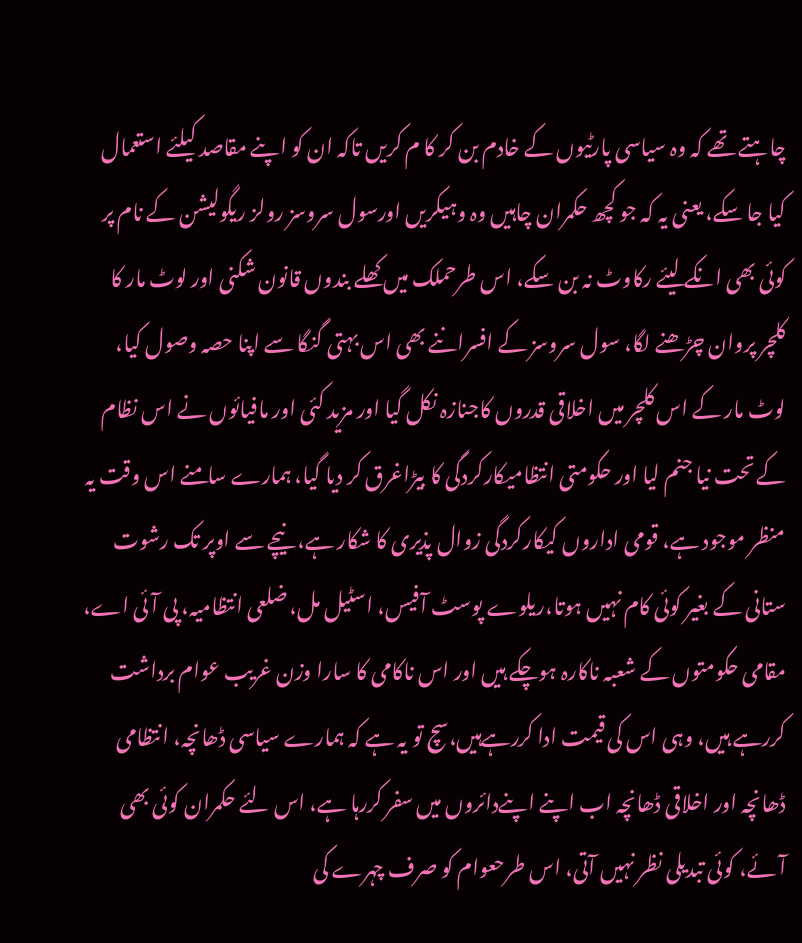چاہتے تھے کہ وہ سیاسی پارٹیوں کے خادم بن کر کا م کریں تاکہ ان کو اپنے مقاصد کیلئے استعمال کیا جا سکے، یعنی یہ کہ جو کچھ حکمران چاہیں وہ وہیکریں اورسول سروسز رولز ریگولیشن کے نام پر کوئی بھی انکے لیئے رکاوٹ نہ بن سکے، اس طرحملک میں کھلے بندوں قانون شکنی اور لوٹ مار کا کلچر پروان چڑھنے لگا، سول سروسز کے افسراننے بھی اس بہتی گنگا سے اپنا حصہ وصول کیا، لوٹ مار کے اس کلچر میں اخلاقی قدروں کاجنازہ نکل گیا اور مزید کئی اور مافیائوں نے اس نظام کے تحت نیا جنم لیا اور حکومتی انتظامیکارکردگی کا بیڑاغرق کر دیا گیا، ہمارے سامنے اس وقت یہ منظر موجود ہے، قومی اداروں کیکارکردگی زوال پذیری کا شکار ہے، نیچے سے اوپر تک رشوت ستانی کے بغیر کوئی کام نہیں ہوتا،ریلوے پوسٹ آفیس، اسٹیل مل، ضلعی انتظامیہ، پی آئی اے، مقامی حکومتوں کے شعبہ ناکارہ ہوچکے ہیں اور اس ناکامی کا سارا وزن غریب عوام برداشت کررہے ہیں، وہی اس کی قیمت ادا کررہےہیں،سچ تو یہ ہے کہ ہمارے سیاسی ڈھانچہ، انتظامی ڈھانچہ اور اخلاقی ڈھانچہ اب اپنے اپنےدائروں میں سفر کررہا ہے، اس لئے حکمران کوئی بھی آئے، کوئی تبدیلی نظر نہیں آتی، اس طرحعوام کو صرف چہرے کی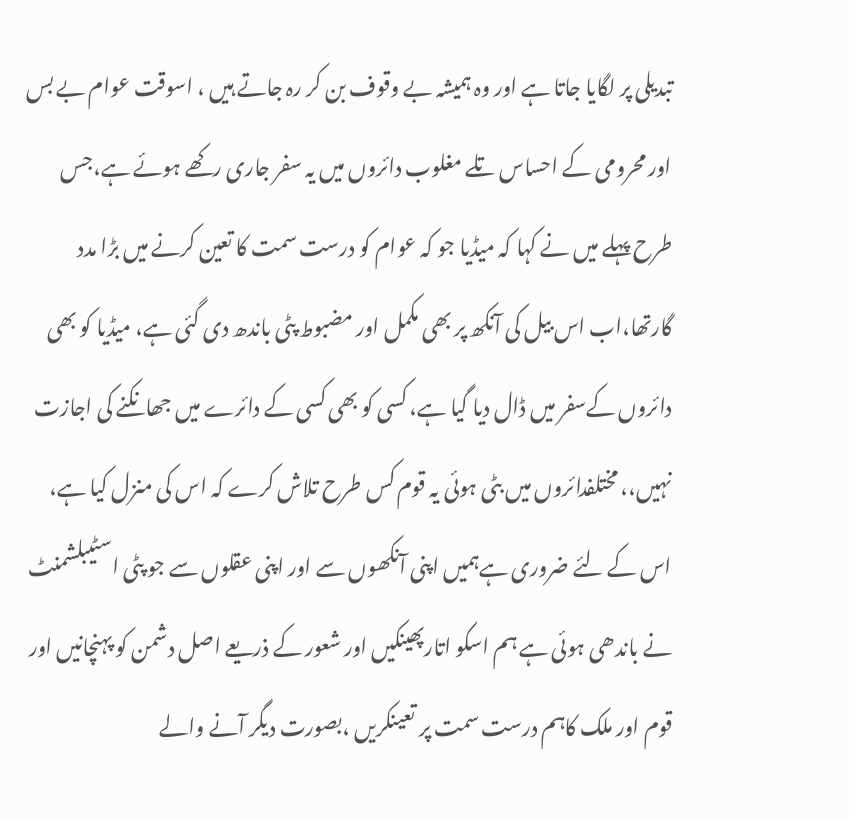تبدیلی پر لگایا جاتا ہے اور وہ ہمیشہ بے وقوف بن کر رہ جاتے ہیں ، اسوقت عوام بے بس اور محرومی کے احساس تلے مغلوب دائروں میں یہ سفر جاری رکھے ہوئے ہے،جس طرح پہلے میں نے کہا کہ میڈیا جو کہ عوام کو درست سمت کا تعین کرنے میں بڑا مدد گارتھا،اب اس بیل کی آنکھ پر بھی مکمل اور مضبوط پٹی باندھ دی گئی ہے، میڈیا کو بھی دائروں کےسفر میں ڈال دیا گیا ہے، کسی کو بھی کسی کے دائرے میں جھانکنے کی اجازت نہیں،، مختلفدائروں میں بٹی ہوئی یہ قوم کس طرح تلاش کرے کہ اس کی منزل کیا ہے، اس کے لئے ضروری ہےہمیں اپنی آنکھوں سے اور اپنی عقلوں سے جو پٹی اسٹیبلشمنٹ نے باندھی ہوئی ہے ہم اسکو اتارپھینکیں اور شعور کے ذریعے اصل دشمن کو پہنچانیں اور قوم اور ملک کاہم درست سمت پر تعینکریں ،بصورت دیگر آنے والے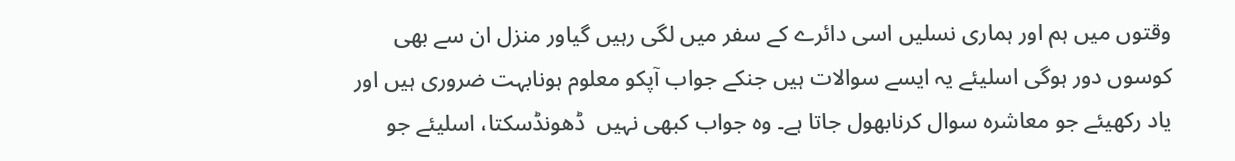وقتوں میں ہم اور ہماری نسلیں اسی دائرے کے سفر میں لگی رہیں گیاور منزل ان سے بھی کوسوں دور ہوگی اسلیئے یہ ایسے سوالات ہیں جنکے جواب آپکو معلوم ہونابہت ضروری ہیں اور یاد رکھیئے جو معاشرہ سوال کرنابھول جاتا ہے۔ وہ جواب کبھی نہیں  ڈھونڈسکتا، اسلیئے جو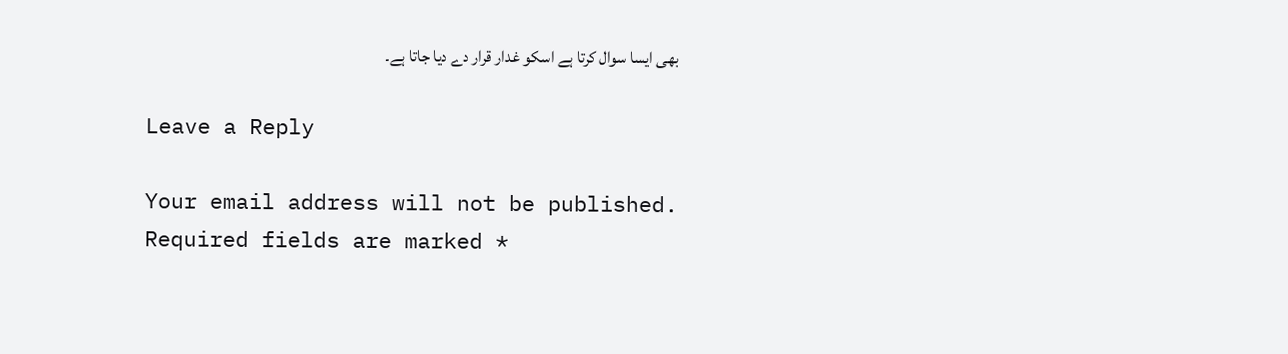بھی ایسا سوال کرتا ہے اسکو غدار قرار دے دیا جاتا ہے۔

Leave a Reply

Your email address will not be published. Required fields are marked *